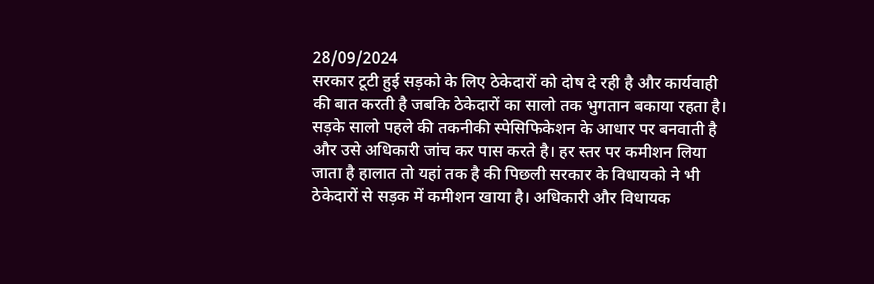28/09/2024
सरकार टूटी हुई सड़को के लिए ठेकेदारों को दोष दे रही है और कार्यवाही की बात करती है जबकि ठेकेदारों का सालो तक भुगतान बकाया रहता है। सड़के सालो पहले की तकनीकी स्पेसिफिकेशन के आधार पर बनवाती है और उसे अधिकारी जांच कर पास करते है। हर स्तर पर कमीशन लिया जाता है हालात तो यहां तक है की पिछली सरकार के विधायको ने भी ठेकेदारों से सड़क में कमीशन खाया है। अधिकारी और विधायक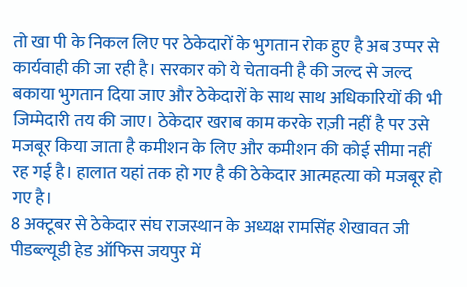तो खा पी के निकल लिए पर ठेकेदारों के भुगतान रोक हुए है अब उप्पर से कार्यवाही की जा रही है। सरकार को ये चेतावनी है की जल्द से जल्द बकाया भुगतान दिया जाए और ठेकेदारों के साथ साथ अधिकारियों की भी जिम्मेदारी तय की जाए। ठेकेदार खराब काम करके राज़ी नहीं है पर उसे मजबूर किया जाता है कमीशन के लिए और कमीशन की कोई सीमा नहीं रह गई है। हालात यहां तक हो गए है की ठेकेदार आत्महत्या को मजबूर हो गए है।
8 अक्टूबर से ठेकेदार संघ राजस्थान के अध्यक्ष रामसिंह शेखावत जी पीडब्ल्यूडी हेड ऑफिस जयपुर में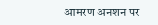आमरण अनशन पर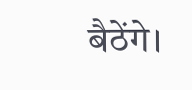बैठेंगे।